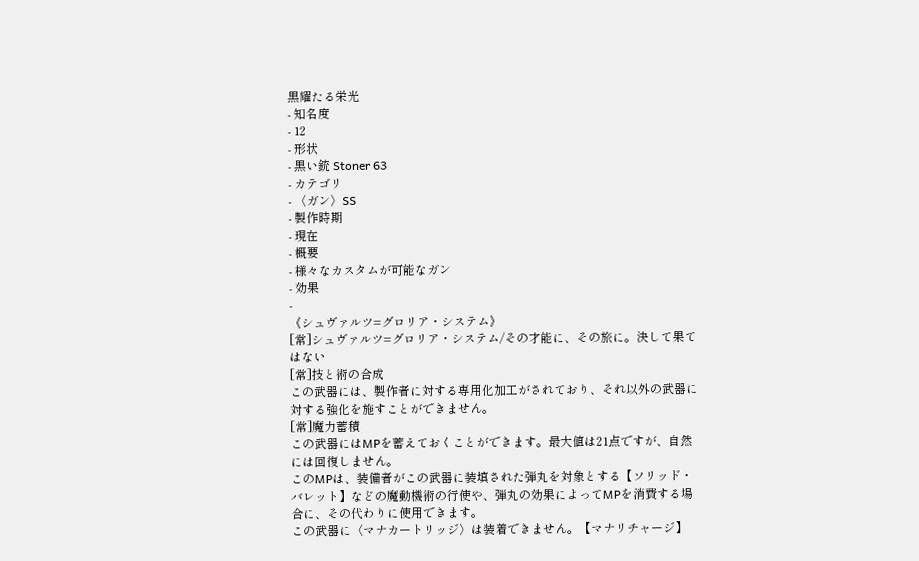黒耀たる栄光
- 知名度
- 12
- 形状
- 黒い銃 Stoner 63
- カテゴリ
- 〈ガン〉SS
- 製作時期
- 現在
- 概要
- 様々なカスタムが可能なガン
- 効果
-
《シュヴァルツ=グロリア・システム》
[常]シュヴァルツ=グロリア・システム/その才能に、その旅に。決して果てはない
[常]技と術の合成
この武器には、製作者に対する専用化加工がされており、それ以外の武器に対する強化を施すことができません。
[常]魔力蓄積
この武器にはMPを蓄えておくことができます。最大値は21点ですが、自然には回復しません。
このMPは、装備者がこの武器に装填された弾丸を対象とする【ソリッド・バレット】などの魔動機術の行使や、弾丸の効果によってMPを消費する場合に、その代わりに使用できます。
この武器に〈マナカートリッジ〉は装着できません。【マナリチャージ】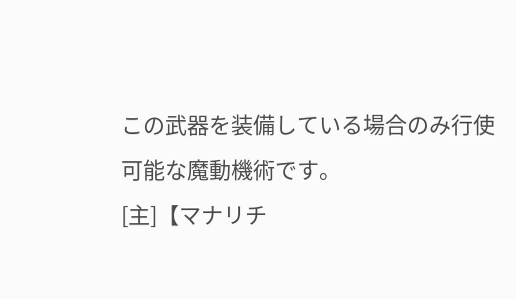この武器を装備している場合のみ行使可能な魔動機術です。
[主]【マナリチ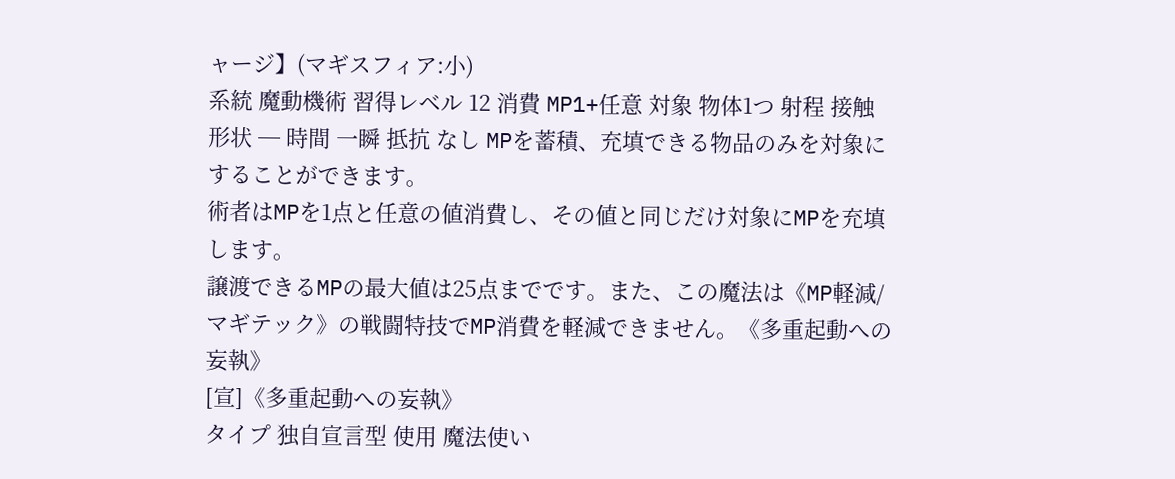ャージ】(マギスフィア:小)
系統 魔動機術 習得レベル 12 消費 MP1+任意 対象 物体1つ 射程 接触 形状 ─ 時間 一瞬 抵抗 なし MPを蓄積、充填できる物品のみを対象にすることができます。
術者はMPを1点と任意の値消費し、その値と同じだけ対象にMPを充填します。
譲渡できるMPの最大値は25点までです。また、この魔法は《MP軽減/マギテック》の戦闘特技でMP消費を軽減できません。《多重起動への妄執》
[宣]《多重起動への妄執》
タイプ 独自宣言型 使用 魔法使い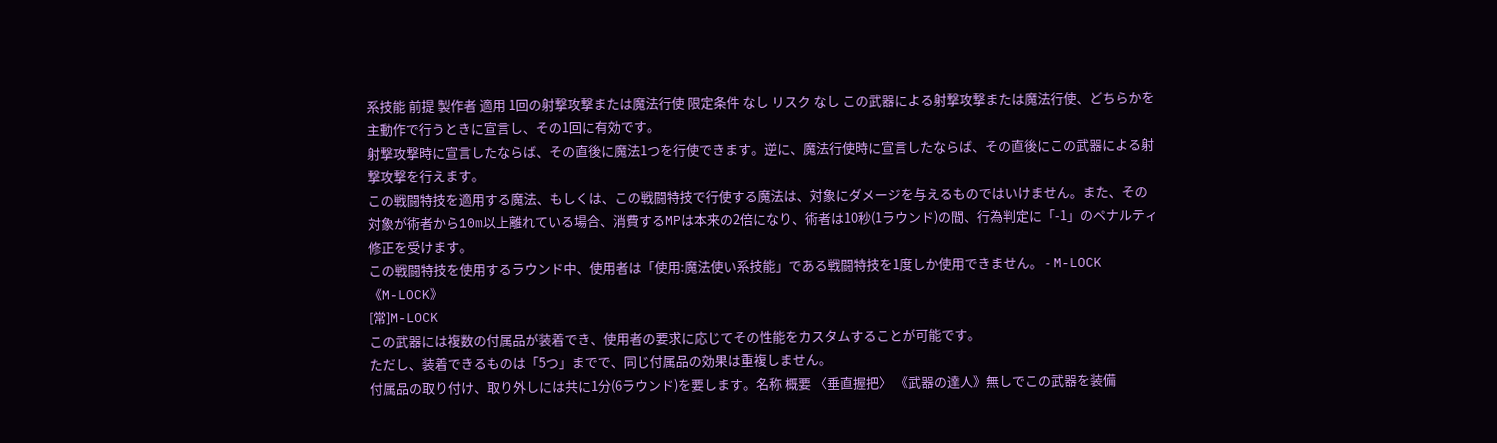系技能 前提 製作者 適用 1回の射撃攻撃または魔法行使 限定条件 なし リスク なし この武器による射撃攻撃または魔法行使、どちらかを主動作で行うときに宣言し、その1回に有効です。
射撃攻撃時に宣言したならば、その直後に魔法1つを行使できます。逆に、魔法行使時に宣言したならば、その直後にこの武器による射撃攻撃を行えます。
この戦闘特技を適用する魔法、もしくは、この戦闘特技で行使する魔法は、対象にダメージを与えるものではいけません。また、その対象が術者から10m以上離れている場合、消費するMPは本来の2倍になり、術者は10秒(1ラウンド)の間、行為判定に「-1」のペナルティ修正を受けます。
この戦闘特技を使用するラウンド中、使用者は「使用:魔法使い系技能」である戦闘特技を1度しか使用できません。 - M-LOCK
《M-LOCK》
[常]M-LOCK
この武器には複数の付属品が装着でき、使用者の要求に応じてその性能をカスタムすることが可能です。
ただし、装着できるものは「5つ」までで、同じ付属品の効果は重複しません。
付属品の取り付け、取り外しには共に1分(6ラウンド)を要します。名称 概要 〈垂直握把〉 《武器の達人》無しでこの武器を装備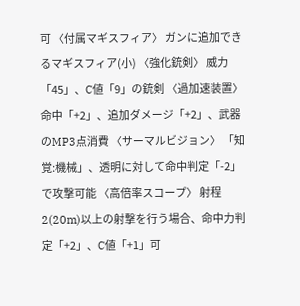可 〈付属マギスフィア〉 ガンに追加できるマギスフィア(小) 〈強化銃剣〉 威力「45」、C値「9」の銃剣 〈過加速装置〉 命中「+2」、追加ダメージ「+2」、武器のMP3点消費 〈サーマルビジョン〉 「知覚:機械」、透明に対して命中判定「-2」で攻撃可能 〈高倍率スコープ〉 射程2(20m)以上の射撃を行う場合、命中力判定「+2」、C値「+1」可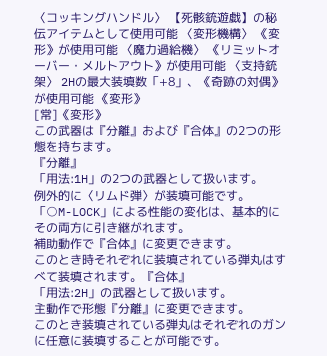〈コッキングハンドル〉 【死骸銃遊戯】の秘伝アイテムとして使用可能 〈変形機構〉 《変形》が使用可能 〈魔力過給機〉 《リミットオーバー・メルトアウト》が使用可能 〈支持銃架〉 2Hの最大装填数「+8」、《奇跡の対偶》が使用可能 《変形》
[常]《変形》
この武器は『分離』および『合体』の2つの形態を持ちます。
『分離』
「用法:1H」の2つの武器として扱います。
例外的に〈リムド弾〉が装填可能です。
「○M-LOCK」による性能の変化は、基本的にその両方に引き継がれます。
補助動作で『合体』に変更できます。
このとき時それぞれに装填されている弾丸はすべて装填されます。『合体』
「用法:2H」の武器として扱います。
主動作で形態『分離』に変更できます。
このとき装填されている弾丸はそれぞれのガンに任意に装填することが可能です。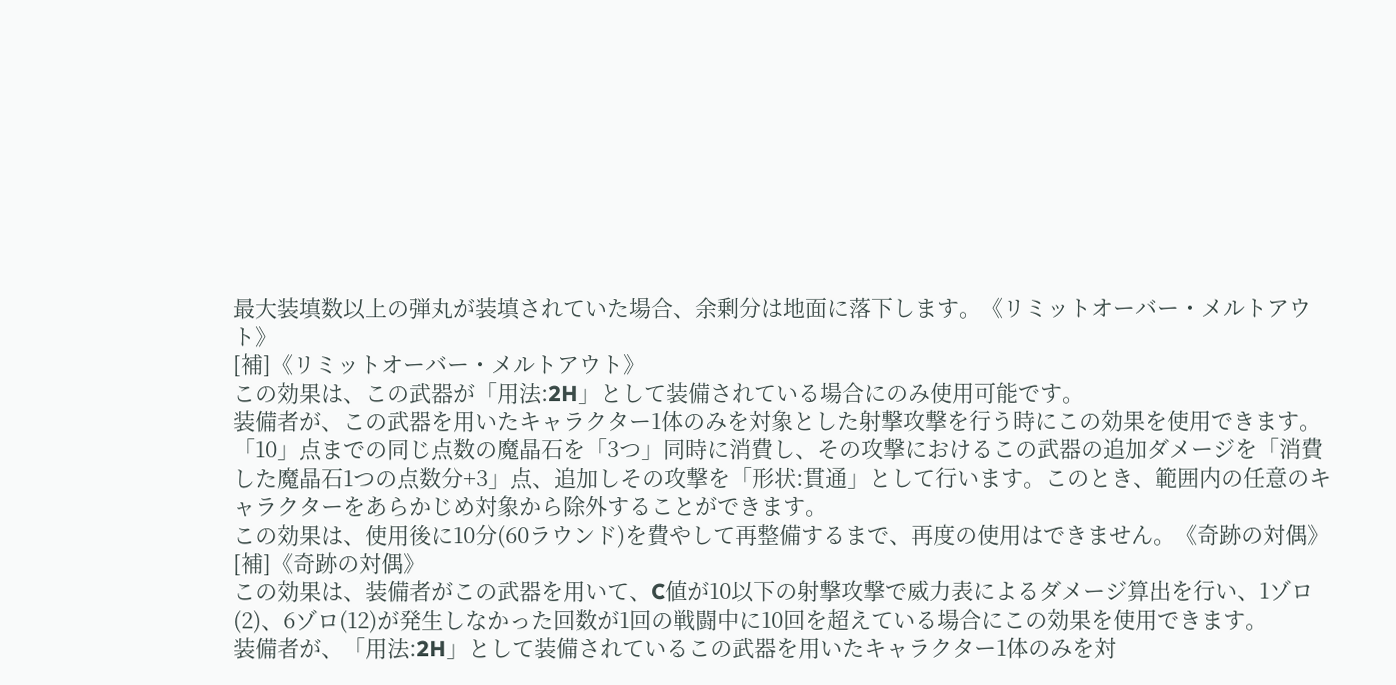最大装填数以上の弾丸が装填されていた場合、余剰分は地面に落下します。《リミットオーバー・メルトアウト》
[補]《リミットオーバー・メルトアウト》
この効果は、この武器が「用法:2H」として装備されている場合にのみ使用可能です。
装備者が、この武器を用いたキャラクター1体のみを対象とした射撃攻撃を行う時にこの効果を使用できます。
「10」点までの同じ点数の魔晶石を「3つ」同時に消費し、その攻撃におけるこの武器の追加ダメージを「消費した魔晶石1つの点数分+3」点、追加しその攻撃を「形状:貫通」として行います。このとき、範囲内の任意のキャラクターをあらかじめ対象から除外することができます。
この効果は、使用後に10分(60ラウンド)を費やして再整備するまで、再度の使用はできません。《奇跡の対偶》
[補]《奇跡の対偶》
この効果は、装備者がこの武器を用いて、C値が10以下の射撃攻撃で威力表によるダメージ算出を行い、1ゾロ(2)、6ゾロ(12)が発生しなかった回数が1回の戦闘中に10回を超えている場合にこの効果を使用できます。
装備者が、「用法:2H」として装備されているこの武器を用いたキャラクター1体のみを対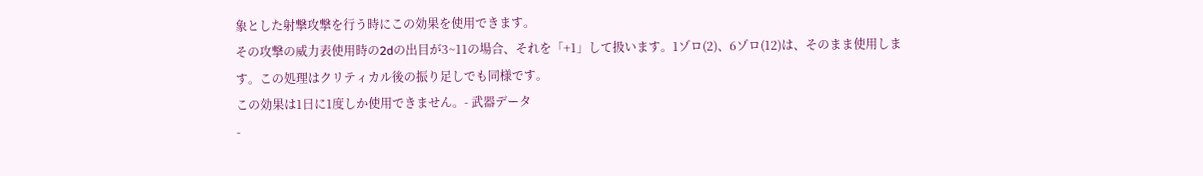象とした射撃攻撃を行う時にこの効果を使用できます。
その攻撃の威力表使用時の2dの出目が3~11の場合、それを「+1」して扱います。1ゾロ(2)、6ゾロ(12)は、そのまま使用します。この処理はクリティカル後の振り足しでも同様です。
この効果は1日に1度しか使用できません。- 武器データ
-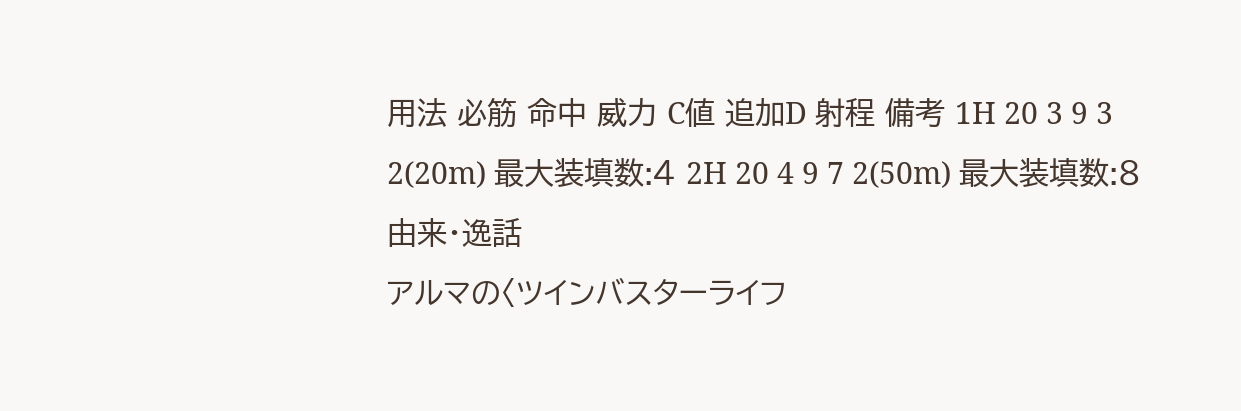用法 必筋 命中 威力 C値 追加D 射程 備考 1H 20 3 9 3 2(20m) 最大装填数:4 2H 20 4 9 7 2(50m) 最大装填数:8
由来・逸話
アルマの〈ツインバスターライフ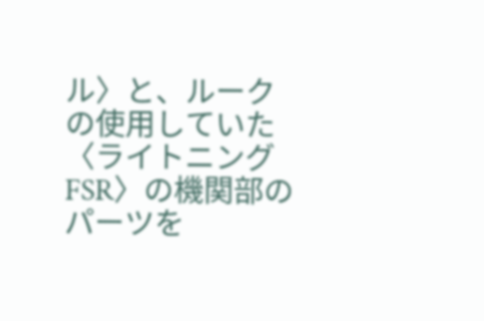ル〉と、ルークの使用していた〈ライトニングFSR〉の機関部のパーツを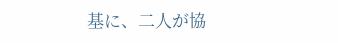基に、二人が協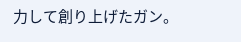力して創り上げたガン。